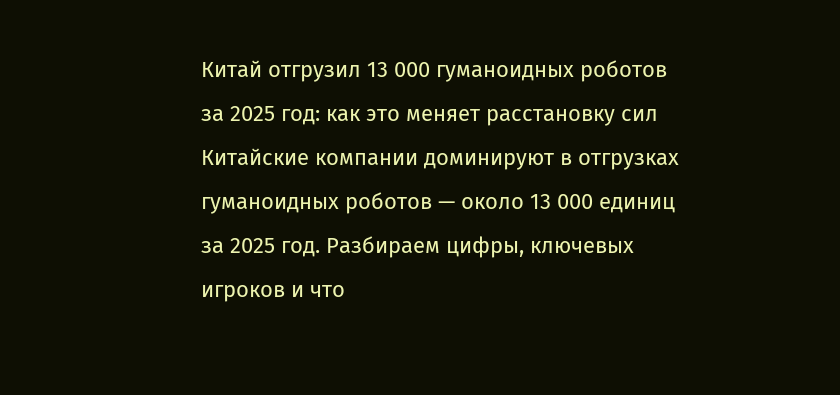Китай отгрузил 13 000 гуманоидных роботов за 2025 год: как это меняет расстановку сил
Китайские компании доминируют в отгрузках гуманоидных роботов — около 13 000 единиц за 2025 год. Разбираем цифры, ключевых игроков и что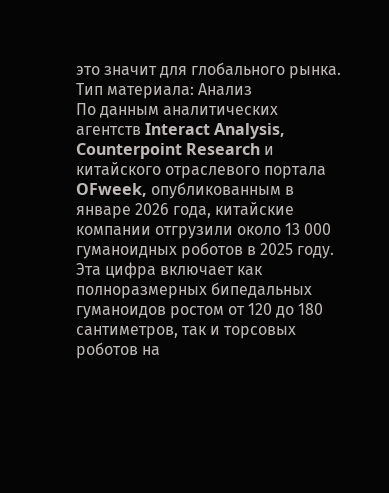это значит для глобального рынка.
Тип материала: Анализ
По данным аналитических агентств Interact Analysis, Counterpoint Research и китайского отраслевого портала OFweek, опубликованным в январе 2026 года, китайские компании отгрузили около 13 000 гуманоидных роботов в 2025 году. Эта цифра включает как полноразмерных бипедальных гуманоидов ростом от 120 до 180 сантиметров, так и торсовых роботов на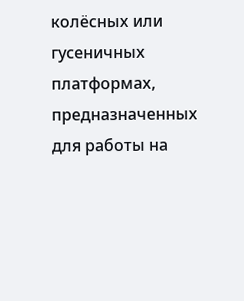колёсных или гусеничных платформах, предназначенных для работы на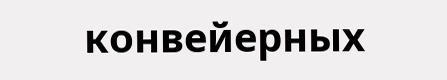конвейерных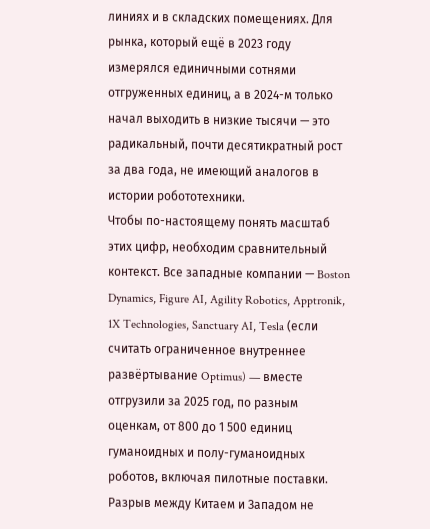линиях и в складских помещениях. Для рынка, который ещё в 2023 году измерялся единичными сотнями отгруженных единиц, а в 2024-м только начал выходить в низкие тысячи — это радикальный, почти десятикратный рост за два года, не имеющий аналогов в истории робототехники.
Чтобы по-настоящему понять масштаб этих цифр, необходим сравнительный контекст. Все западные компании — Boston Dynamics, Figure AI, Agility Robotics, Apptronik, 1X Technologies, Sanctuary AI, Tesla (если считать ограниченное внутреннее развёртывание Optimus) — вместе отгрузили за 2025 год, по разным оценкам, от 800 до 1 500 единиц гуманоидных и полу-гуманоидных роботов, включая пилотные поставки. Разрыв между Китаем и Западом не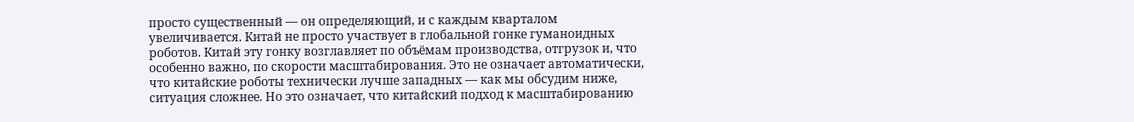просто существенный — он определяющий, и с каждым кварталом увеличивается. Китай не просто участвует в глобальной гонке гуманоидных роботов. Китай эту гонку возглавляет по объёмам производства, отгрузок и, что особенно важно, по скорости масштабирования. Это не означает автоматически, что китайские роботы технически лучше западных — как мы обсудим ниже, ситуация сложнее. Но это означает, что китайский подход к масштабированию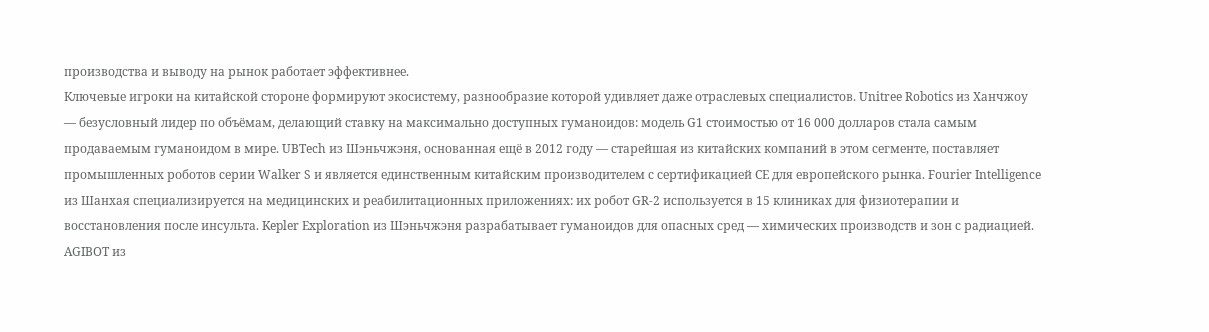производства и выводу на рынок работает эффективнее.
Ключевые игроки на китайской стороне формируют экосистему, разнообразие которой удивляет даже отраслевых специалистов. Unitree Robotics из Ханчжоу — безусловный лидер по объёмам, делающий ставку на максимально доступных гуманоидов: модель G1 стоимостью от 16 000 долларов стала самым продаваемым гуманоидом в мире. UBTech из Шэньчжэня, основанная ещё в 2012 году — старейшая из китайских компаний в этом сегменте, поставляет промышленных роботов серии Walker S и является единственным китайским производителем с сертификацией CE для европейского рынка. Fourier Intelligence из Шанхая специализируется на медицинских и реабилитационных приложениях: их робот GR-2 используется в 15 клиниках для физиотерапии и восстановления после инсульта. Kepler Exploration из Шэньчжэня разрабатывает гуманоидов для опасных сред — химических производств и зон с радиацией. AGIBOT из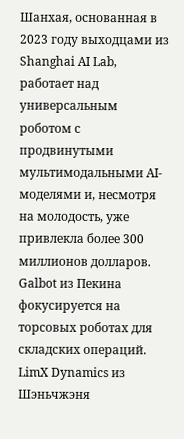Шанхая, основанная в 2023 году выходцами из Shanghai AI Lab, работает над универсальным роботом с продвинутыми мультимодальными AI-моделями и, несмотря на молодость, уже привлекла более 300 миллионов долларов. Galbot из Пекина фокусируется на торсовых роботах для складских операций. LimX Dynamics из Шэньчжэня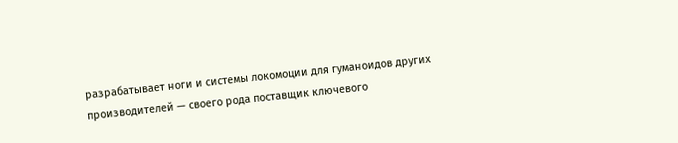разрабатывает ноги и системы локомоции для гуманоидов других производителей — своего рода поставщик ключевого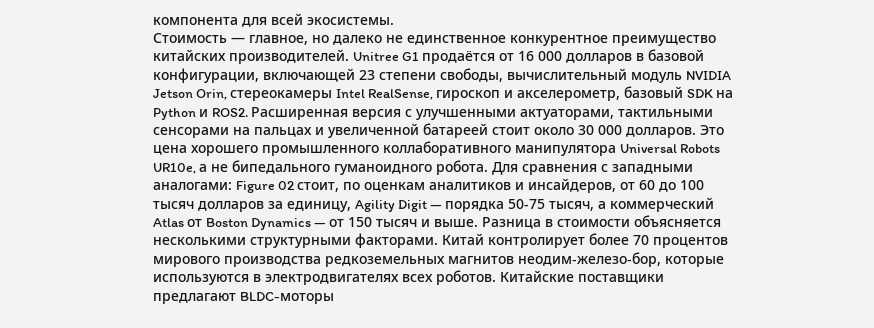компонента для всей экосистемы.
Стоимость — главное, но далеко не единственное конкурентное преимущество китайских производителей. Unitree G1 продаётся от 16 000 долларов в базовой конфигурации, включающей 23 степени свободы, вычислительный модуль NVIDIA Jetson Orin, стереокамеры Intel RealSense, гироскоп и акселерометр, базовый SDK на Python и ROS2. Расширенная версия с улучшенными актуаторами, тактильными сенсорами на пальцах и увеличенной батареей стоит около 30 000 долларов. Это цена хорошего промышленного коллаборативного манипулятора Universal Robots UR10e, а не бипедального гуманоидного робота. Для сравнения с западными аналогами: Figure 02 стоит, по оценкам аналитиков и инсайдеров, от 60 до 100 тысяч долларов за единицу, Agility Digit — порядка 50-75 тысяч, а коммерческий Atlas от Boston Dynamics — от 150 тысяч и выше. Разница в стоимости объясняется несколькими структурными факторами. Китай контролирует более 70 процентов мирового производства редкоземельных магнитов неодим-железо-бор, которые используются в электродвигателях всех роботов. Китайские поставщики предлагают BLDC-моторы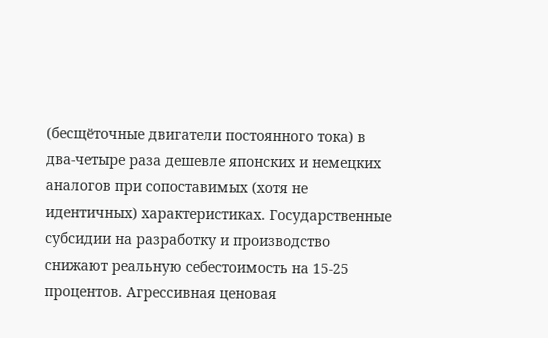(бесщёточные двигатели постоянного тока) в два-четыре раза дешевле японских и немецких аналогов при сопоставимых (хотя не идентичных) характеристиках. Государственные субсидии на разработку и производство снижают реальную себестоимость на 15-25 процентов. Агрессивная ценовая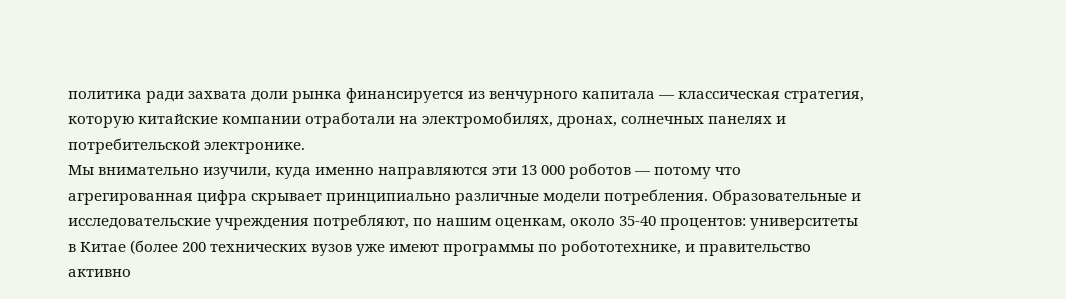политика ради захвата доли рынка финансируется из венчурного капитала — классическая стратегия, которую китайские компании отработали на электромобилях, дронах, солнечных панелях и потребительской электронике.
Мы внимательно изучили, куда именно направляются эти 13 000 роботов — потому что агрегированная цифра скрывает принципиально различные модели потребления. Образовательные и исследовательские учреждения потребляют, по нашим оценкам, около 35-40 процентов: университеты в Китае (более 200 технических вузов уже имеют программы по робототехнике, и правительство активно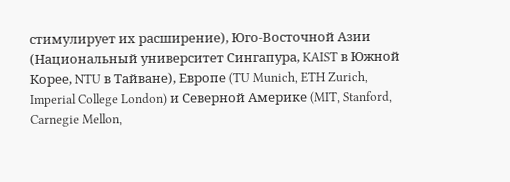стимулирует их расширение), Юго-Восточной Азии (Национальный университет Сингапура, KAIST в Южной Корее, NTU в Тайване), Европе (TU Munich, ETH Zurich, Imperial College London) и Северной Америке (MIT, Stanford, Carnegie Mellon,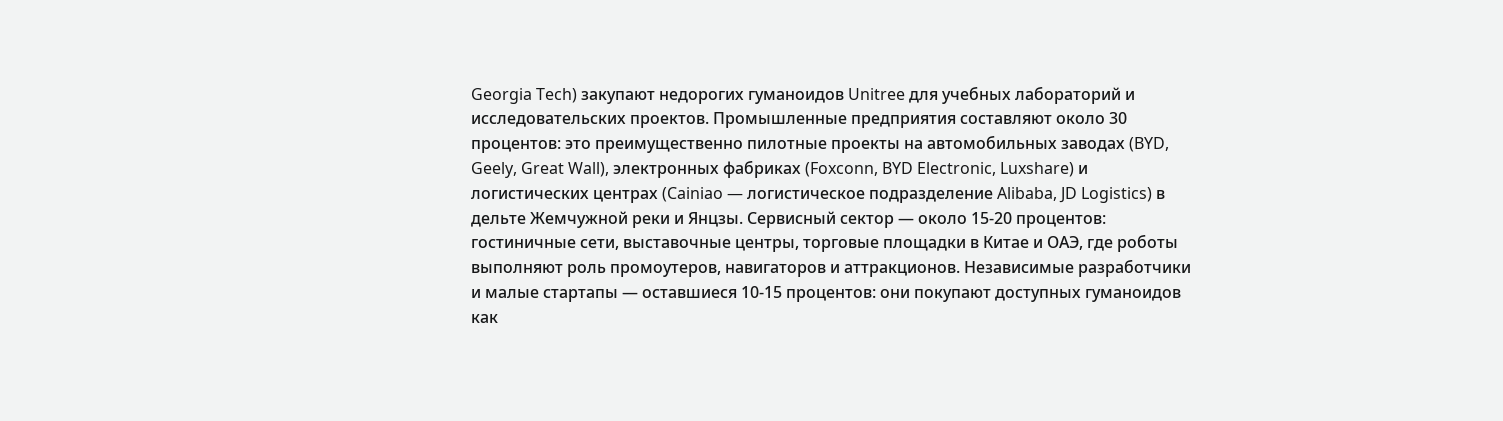Georgia Tech) закупают недорогих гуманоидов Unitree для учебных лабораторий и исследовательских проектов. Промышленные предприятия составляют около 30 процентов: это преимущественно пилотные проекты на автомобильных заводах (BYD, Geely, Great Wall), электронных фабриках (Foxconn, BYD Electronic, Luxshare) и логистических центрах (Cainiao — логистическое подразделение Alibaba, JD Logistics) в дельте Жемчужной реки и Янцзы. Сервисный сектор — около 15-20 процентов: гостиничные сети, выставочные центры, торговые площадки в Китае и ОАЭ, где роботы выполняют роль промоутеров, навигаторов и аттракционов. Независимые разработчики и малые стартапы — оставшиеся 10-15 процентов: они покупают доступных гуманоидов как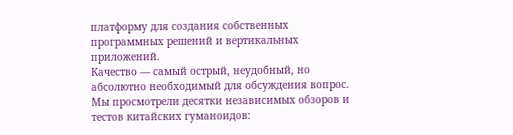платформу для создания собственных программных решений и вертикальных приложений.
Качество — самый острый, неудобный, но абсолютно необходимый для обсуждения вопрос. Мы просмотрели десятки независимых обзоров и тестов китайских гуманоидов: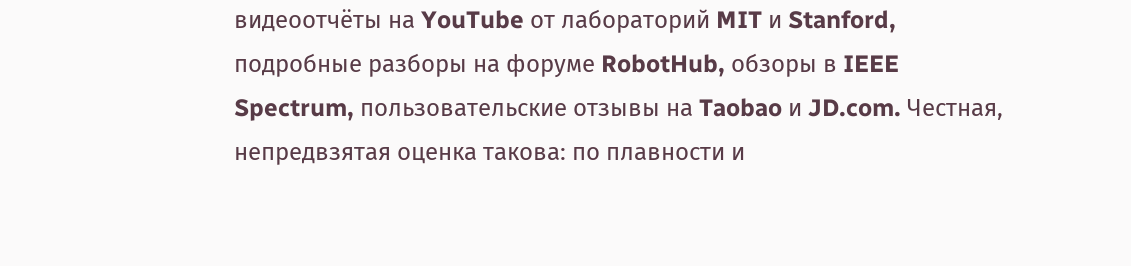видеоотчёты на YouTube от лабораторий MIT и Stanford, подробные разборы на форуме RobotHub, обзоры в IEEE Spectrum, пользовательские отзывы на Taobao и JD.com. Честная, непредвзятая оценка такова: по плавности и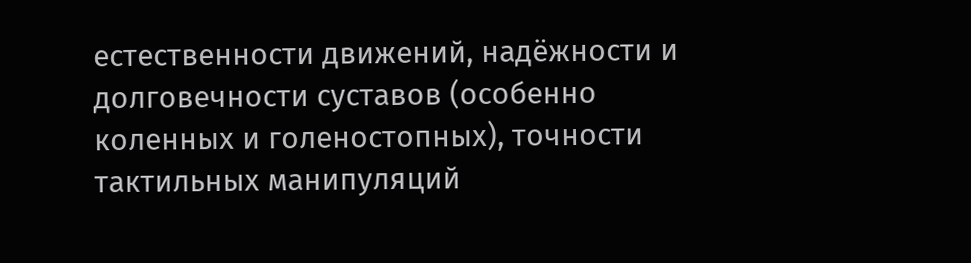естественности движений, надёжности и долговечности суставов (особенно коленных и голеностопных), точности тактильных манипуляций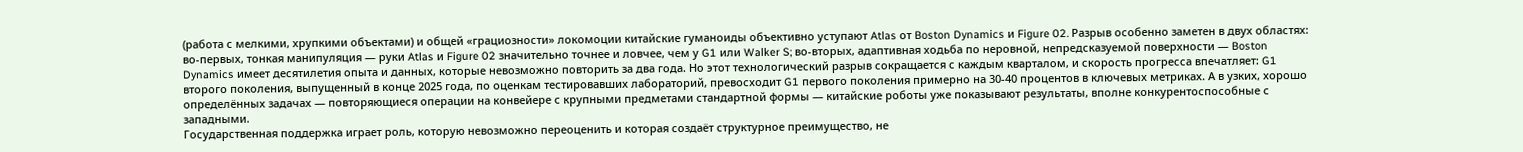(работа с мелкими, хрупкими объектами) и общей «грациозности» локомоции китайские гуманоиды объективно уступают Atlas от Boston Dynamics и Figure 02. Разрыв особенно заметен в двух областях: во-первых, тонкая манипуляция — руки Atlas и Figure 02 значительно точнее и ловчее, чем у G1 или Walker S; во-вторых, адаптивная ходьба по неровной, непредсказуемой поверхности — Boston Dynamics имеет десятилетия опыта и данных, которые невозможно повторить за два года. Но этот технологический разрыв сокращается с каждым кварталом, и скорость прогресса впечатляет: G1 второго поколения, выпущенный в конце 2025 года, по оценкам тестировавших лабораторий, превосходит G1 первого поколения примерно на 30-40 процентов в ключевых метриках. А в узких, хорошо определённых задачах — повторяющиеся операции на конвейере с крупными предметами стандартной формы — китайские роботы уже показывают результаты, вполне конкурентоспособные с западными.
Государственная поддержка играет роль, которую невозможно переоценить и которая создаёт структурное преимущество, не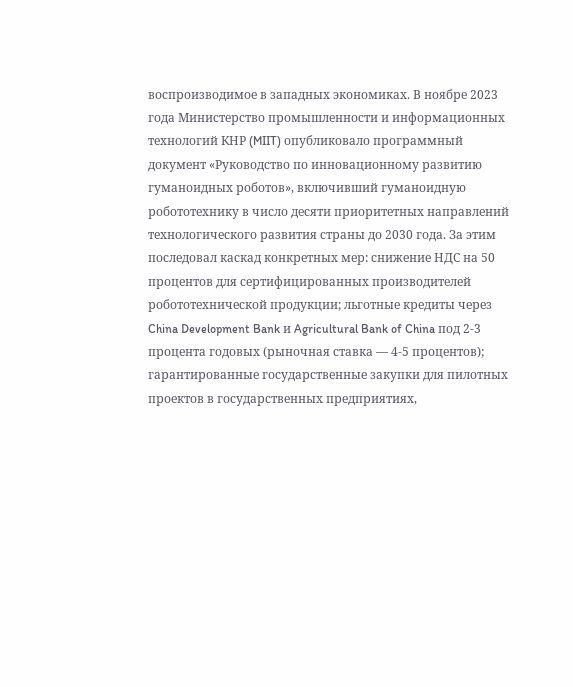воспроизводимое в западных экономиках. В ноябре 2023 года Министерство промышленности и информационных технологий КНР (MIIT) опубликовало программный документ «Руководство по инновационному развитию гуманоидных роботов», включивший гуманоидную робототехнику в число десяти приоритетных направлений технологического развития страны до 2030 года. За этим последовал каскад конкретных мер: снижение НДС на 50 процентов для сертифицированных производителей робототехнической продукции; льготные кредиты через China Development Bank и Agricultural Bank of China под 2-3 процента годовых (рыночная ставка — 4-5 процентов); гарантированные государственные закупки для пилотных проектов в государственных предприятиях,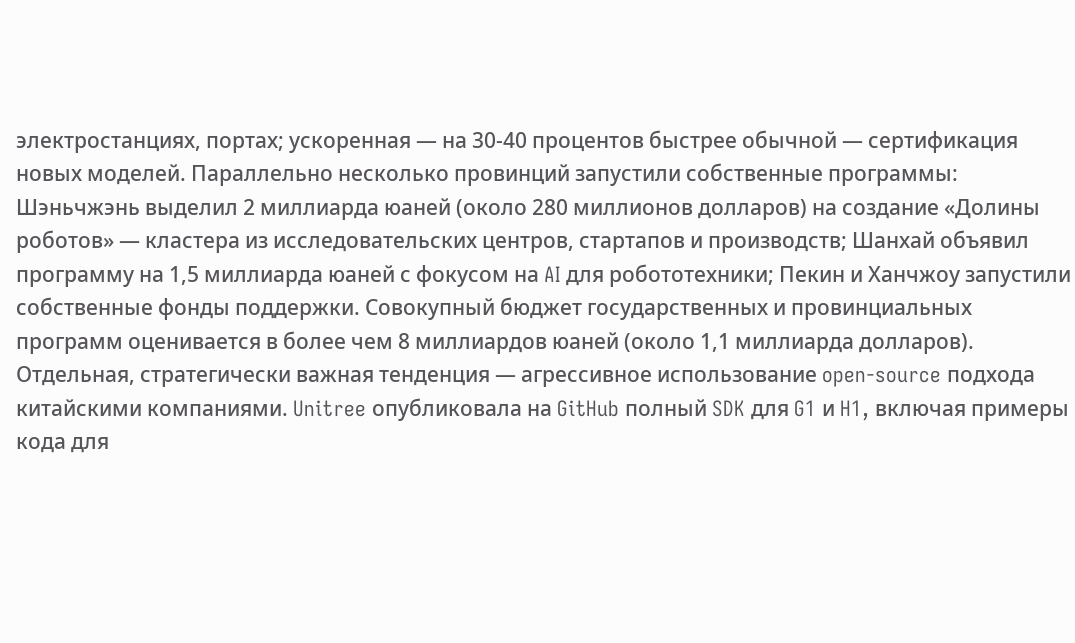электростанциях, портах; ускоренная — на 30-40 процентов быстрее обычной — сертификация новых моделей. Параллельно несколько провинций запустили собственные программы: Шэньчжэнь выделил 2 миллиарда юаней (около 280 миллионов долларов) на создание «Долины роботов» — кластера из исследовательских центров, стартапов и производств; Шанхай объявил программу на 1,5 миллиарда юаней с фокусом на AI для робототехники; Пекин и Ханчжоу запустили собственные фонды поддержки. Совокупный бюджет государственных и провинциальных программ оценивается в более чем 8 миллиардов юаней (около 1,1 миллиарда долларов).
Отдельная, стратегически важная тенденция — агрессивное использование open-source подхода китайскими компаниями. Unitree опубликовала на GitHub полный SDK для G1 и H1, включая примеры кода для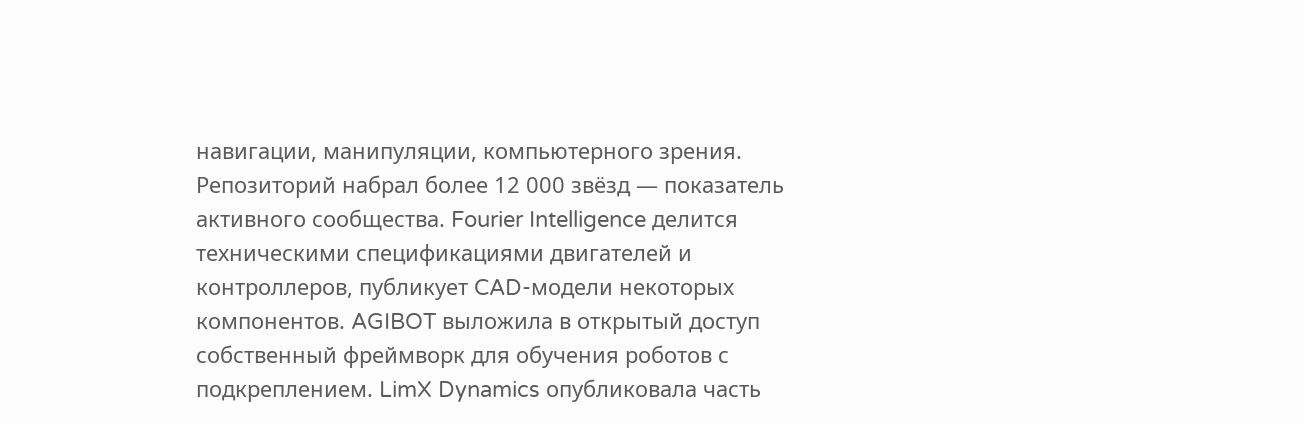навигации, манипуляции, компьютерного зрения. Репозиторий набрал более 12 000 звёзд — показатель активного сообщества. Fourier Intelligence делится техническими спецификациями двигателей и контроллеров, публикует CAD-модели некоторых компонентов. AGIBOT выложила в открытый доступ собственный фреймворк для обучения роботов с подкреплением. LimX Dynamics опубликовала часть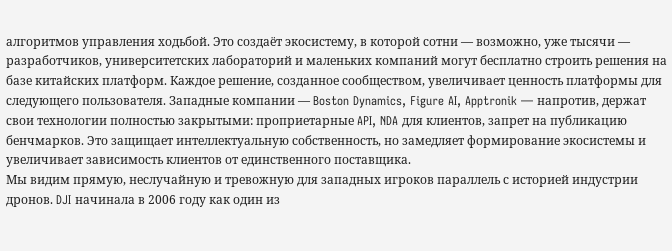алгоритмов управления ходьбой. Это создаёт экосистему, в которой сотни — возможно, уже тысячи — разработчиков, университетских лабораторий и маленьких компаний могут бесплатно строить решения на базе китайских платформ. Каждое решение, созданное сообществом, увеличивает ценность платформы для следующего пользователя. Западные компании — Boston Dynamics, Figure AI, Apptronik — напротив, держат свои технологии полностью закрытыми: проприетарные API, NDA для клиентов, запрет на публикацию бенчмарков. Это защищает интеллектуальную собственность, но замедляет формирование экосистемы и увеличивает зависимость клиентов от единственного поставщика.
Мы видим прямую, неслучайную и тревожную для западных игроков параллель с историей индустрии дронов. DJI начинала в 2006 году как один из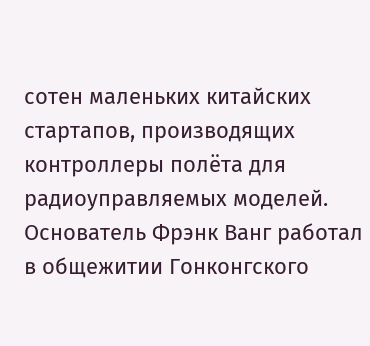сотен маленьких китайских стартапов, производящих контроллеры полёта для радиоуправляемых моделей. Основатель Фрэнк Ванг работал в общежитии Гонконгского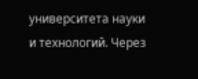университета науки и технологий. Через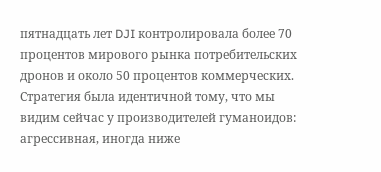пятнадцать лет DJI контролировала более 70 процентов мирового рынка потребительских дронов и около 50 процентов коммерческих. Стратегия была идентичной тому, что мы видим сейчас у производителей гуманоидов: агрессивная, иногда ниже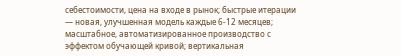себестоимости, цена на входе в рынок; быстрые итерации — новая, улучшенная модель каждые 6-12 месяцев; масштабное, автоматизированное производство с эффектом обучающей кривой; вертикальная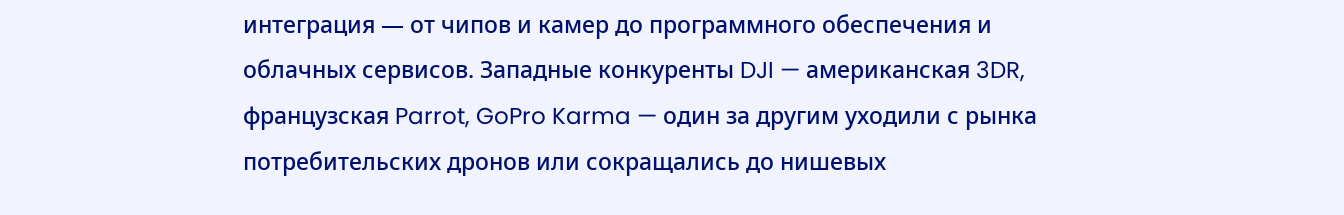интеграция — от чипов и камер до программного обеспечения и облачных сервисов. Западные конкуренты DJI — американская 3DR, французская Parrot, GoPro Karma — один за другим уходили с рынка потребительских дронов или сокращались до нишевых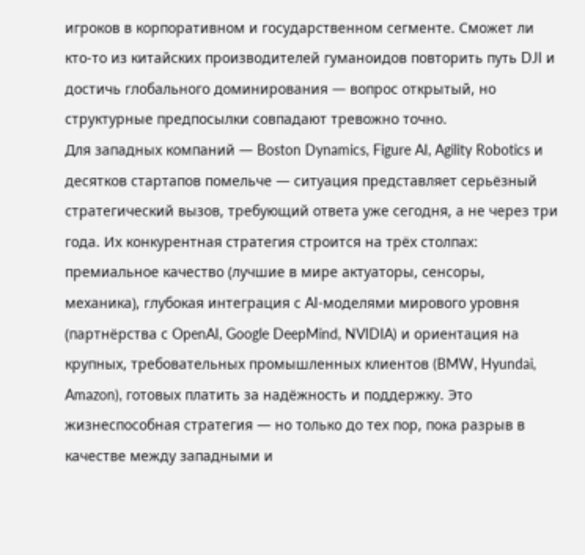игроков в корпоративном и государственном сегменте. Сможет ли кто-то из китайских производителей гуманоидов повторить путь DJI и достичь глобального доминирования — вопрос открытый, но структурные предпосылки совпадают тревожно точно.
Для западных компаний — Boston Dynamics, Figure AI, Agility Robotics и десятков стартапов помельче — ситуация представляет серьёзный стратегический вызов, требующий ответа уже сегодня, а не через три года. Их конкурентная стратегия строится на трёх столпах: премиальное качество (лучшие в мире актуаторы, сенсоры, механика), глубокая интеграция с AI-моделями мирового уровня (партнёрства с OpenAI, Google DeepMind, NVIDIA) и ориентация на крупных, требовательных промышленных клиентов (BMW, Hyundai, Amazon), готовых платить за надёжность и поддержку. Это жизнеспособная стратегия — но только до тех пор, пока разрыв в качестве между западными и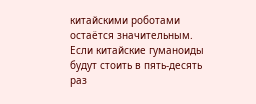китайскими роботами остаётся значительным. Если китайские гуманоиды будут стоить в пять-десять раз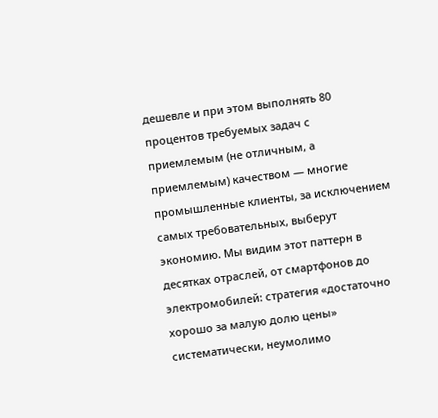дешевле и при этом выполнять 80 процентов требуемых задач с приемлемым (не отличным, а приемлемым) качеством — многие промышленные клиенты, за исключением самых требовательных, выберут экономию. Мы видим этот паттерн в десятках отраслей, от смартфонов до электромобилей: стратегия «достаточно хорошо за малую долю цены» систематически, неумолимо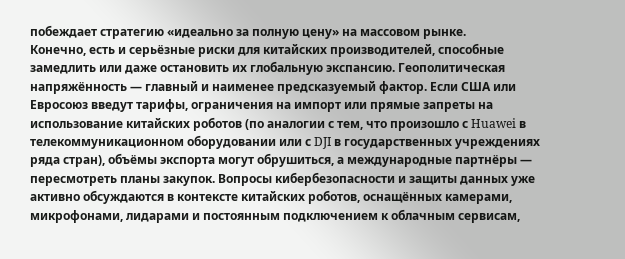побеждает стратегию «идеально за полную цену» на массовом рынке.
Конечно, есть и серьёзные риски для китайских производителей, способные замедлить или даже остановить их глобальную экспансию. Геополитическая напряжённость — главный и наименее предсказуемый фактор. Если США или Евросоюз введут тарифы, ограничения на импорт или прямые запреты на использование китайских роботов (по аналогии с тем, что произошло с Huawei в телекоммуникационном оборудовании или с DJI в государственных учреждениях ряда стран), объёмы экспорта могут обрушиться, а международные партнёры — пересмотреть планы закупок. Вопросы кибербезопасности и защиты данных уже активно обсуждаются в контексте китайских роботов, оснащённых камерами, микрофонами, лидарами и постоянным подключением к облачным сервисам,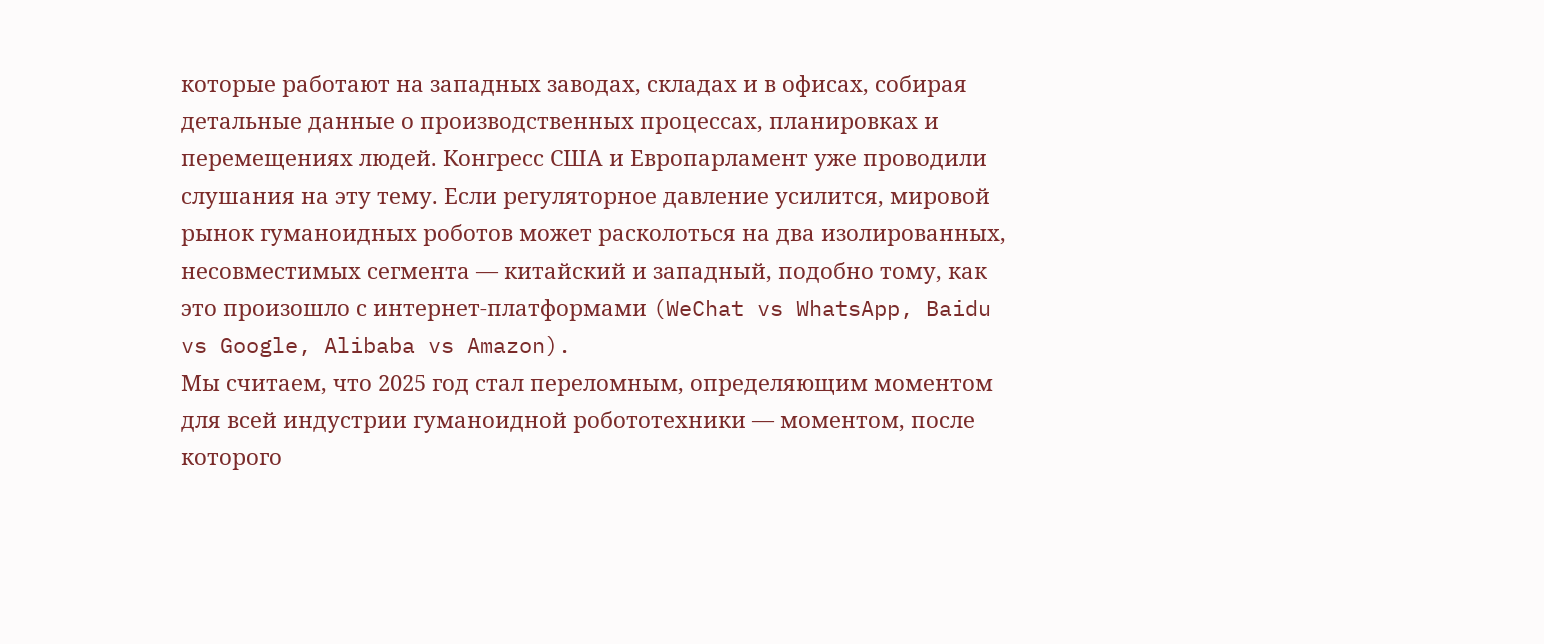которые работают на западных заводах, складах и в офисах, собирая детальные данные о производственных процессах, планировках и перемещениях людей. Конгресс США и Европарламент уже проводили слушания на эту тему. Если регуляторное давление усилится, мировой рынок гуманоидных роботов может расколоться на два изолированных, несовместимых сегмента — китайский и западный, подобно тому, как это произошло с интернет-платформами (WeChat vs WhatsApp, Baidu vs Google, Alibaba vs Amazon).
Мы считаем, что 2025 год стал переломным, определяющим моментом для всей индустрии гуманоидной робототехники — моментом, после которого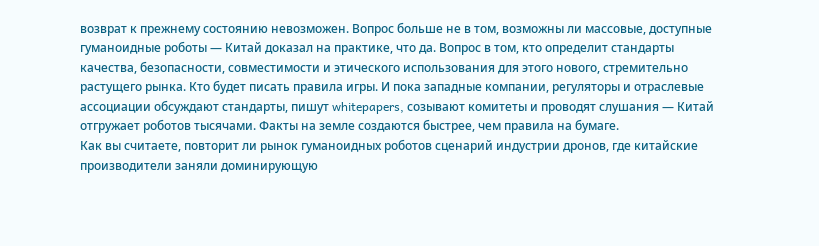возврат к прежнему состоянию невозможен. Вопрос больше не в том, возможны ли массовые, доступные гуманоидные роботы — Китай доказал на практике, что да. Вопрос в том, кто определит стандарты качества, безопасности, совместимости и этического использования для этого нового, стремительно растущего рынка. Кто будет писать правила игры. И пока западные компании, регуляторы и отраслевые ассоциации обсуждают стандарты, пишут whitepapers, созывают комитеты и проводят слушания — Китай отгружает роботов тысячами. Факты на земле создаются быстрее, чем правила на бумаге.
Как вы считаете, повторит ли рынок гуманоидных роботов сценарий индустрии дронов, где китайские производители заняли доминирующую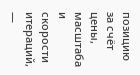позицию за счёт цены, масштаба и скорости итераций, —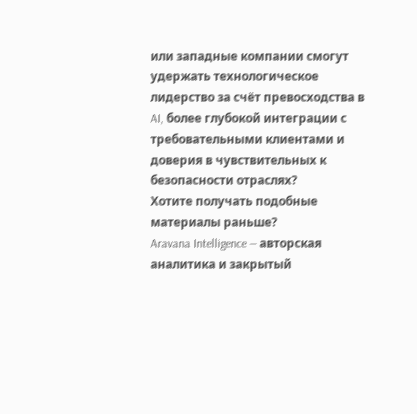или западные компании смогут удержать технологическое лидерство за счёт превосходства в AI, более глубокой интеграции с требовательными клиентами и доверия в чувствительных к безопасности отраслях?
Хотите получать подобные материалы раньше?
Aravana Intelligence — авторская аналитика и закрытый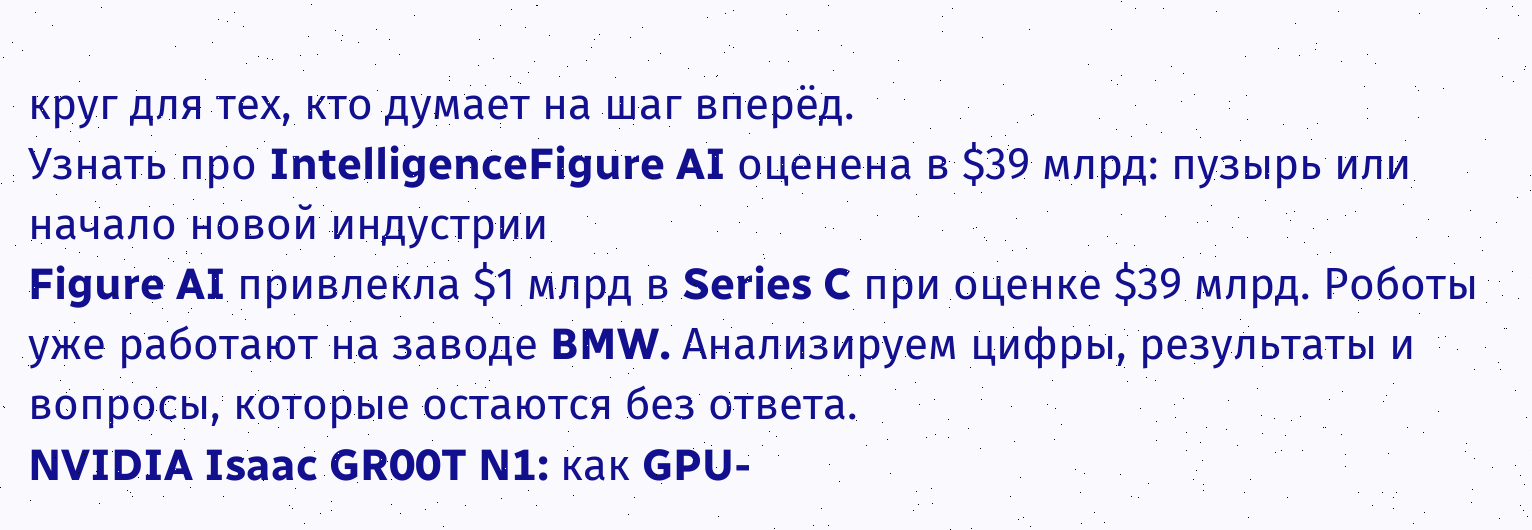круг для тех, кто думает на шаг вперёд.
Узнать про IntelligenceFigure AI оценена в $39 млрд: пузырь или начало новой индустрии
Figure AI привлекла $1 млрд в Series C при оценке $39 млрд. Роботы уже работают на заводе BMW. Анализируем цифры, результаты и вопросы, которые остаются без ответа.
NVIDIA Isaac GR00T N1: как GPU-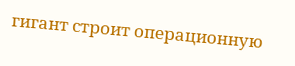гигант строит операционную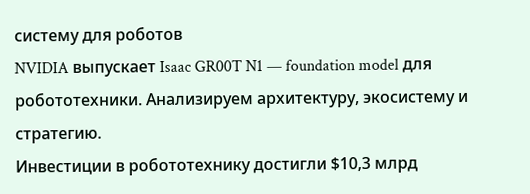систему для роботов
NVIDIA выпускает Isaac GR00T N1 — foundation model для робототехники. Анализируем архитектуру, экосистему и стратегию.
Инвестиции в робототехнику достигли $10,3 млрд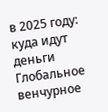в 2025 году: куда идут деньги
Глобальное венчурное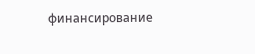финансирование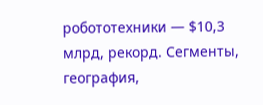робототехники — $10,3 млрд, рекорд. Сегменты, география,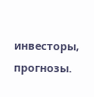инвесторы, прогнозы.